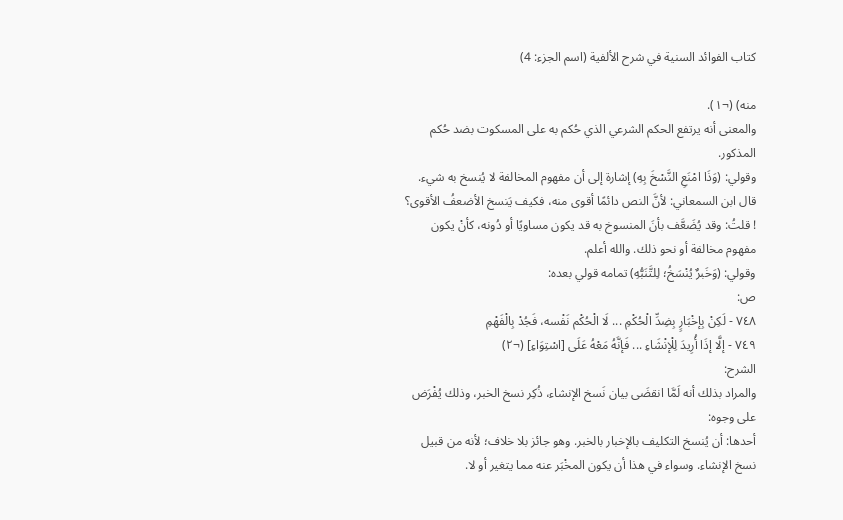كتاب الفوائد السنية في شرح الألفية (اسم الجزء: 4)

منه) (¬١).
والمعنى أنه يرتفع الحكم الشرعي الذي حُكم به على المسكوت بضد حُكم المذكور.
وقولي: (وَذَا امْنَعِ النَّسْخَ بِهِ) إشارة إلى أن مفهوم المخالفة لا يُنسخ به شيء.
قال ابن السمعاني: لأنَّ النص دائمًا أقوى منه، فكيف يَنسخ الأضعفُ الأقوى؟ ! قلتُ: وقد يُضَعَّف بأنَ المنسوخ به قد يكون مساويًا أو دُونه، كأنْ يكون مفهوم مخالفة أو نحو ذلك. والله أعلم.
وقولي: (وَخَبرٌ يُنْسَخُ؛ لِلتَّنَبُّهِ) تمامه قولي بعده:
ص:
٧٤٨ - لَكِنْ بِإخْبَارٍ بِضِدِّ الْحُكْمِ ... لَا الْحُكْم نَفْسه، فَجُدْ بِالْفَهْمِ
٧٤٩ - إلَّا إذَا أُرِيدَ لِلْإنْشَاءِ ... فَإنَّهُ مَعْهُ عَلَى [اسْتِوَاءِ] (¬٢)
الشرح:
والمراد بذلك أنه لَمَّا انقضَى بيان نَسخ الإنشاء، ذُكِر نسخ الخبر، وذلك يُفْرَض على وجوه:
أحدها: أن يُنسخ التكليف بالإخبار بالخبر. وهو جائز بلا خلاف؛ لأنه من قبيل نسخ الإنشاء. وسواء في هذا أن يكون المخْبَر عنه مما يتغير أو لا.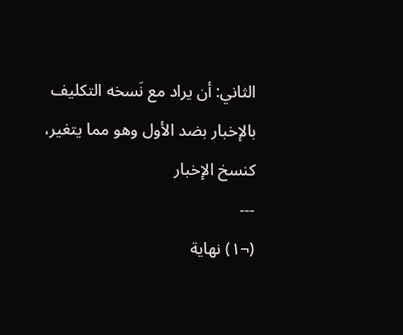الثاني: أن يراد مع نَسخه التكليف بالإخبار بضد الأول وهو مما يتغير، كنسخ الإخبار
---
(¬١) نهاية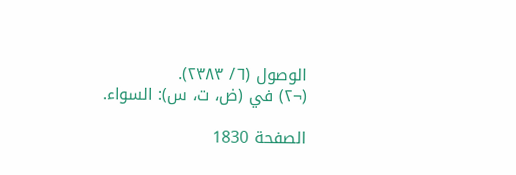الوصول (٦/ ٢٣٨٣).
(¬٢) في (ض، ت، س): السواء.

الصفحة 1830